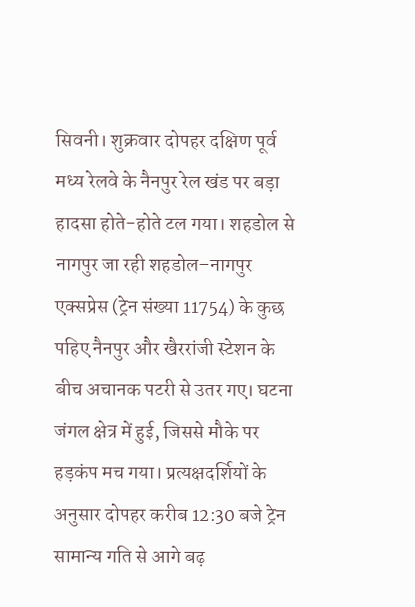सिवनी। शुक्रवार दोपहर दक्षिण पूर्व मध्य रेलवे के नैनपुर रेल खंड पर बड़ा हादसा होते-होते टल गया। शहडोल से नागपुर जा रही शहडोल–नागपुर एक्सप्रेस (ट्रेन संख्या 11754) के कुछ पहिए नैनपुर और खैररांजी स्टेशन के बीच अचानक पटरी से उतर गए। घटना जंगल क्षेत्र में हुई, जिससे मौके पर हड़कंप मच गया। प्रत्यक्षदर्शियों के अनुसार दोपहर करीब 12:30 बजे ट्रेन सामान्य गति से आगे बढ़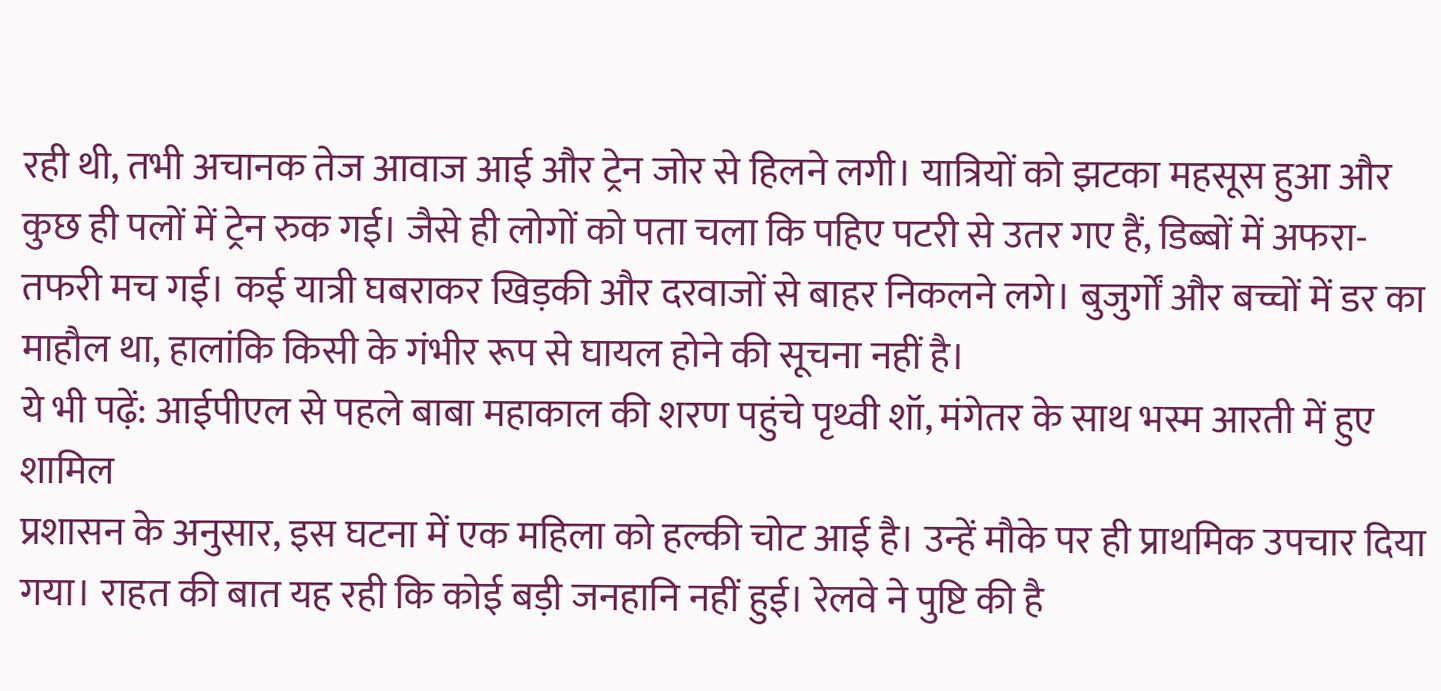रही थी, तभी अचानक तेज आवाज आई और ट्रेन जोर से हिलने लगी। यात्रियों को झटका महसूस हुआ और कुछ ही पलों में ट्रेन रुक गई। जैसे ही लोगों को पता चला कि पहिए पटरी से उतर गए हैं, डिब्बों में अफरा-तफरी मच गई। कई यात्री घबराकर खिड़की और दरवाजों से बाहर निकलने लगे। बुजुर्गों और बच्चों में डर का माहौल था, हालांकि किसी के गंभीर रूप से घायल होने की सूचना नहीं है।
ये भी पढ़ें: आईपीएल से पहले बाबा महाकाल की शरण पहुंचे पृथ्वी शॉ, मंगेतर के साथ भस्म आरती में हुए शामिल
प्रशासन के अनुसार, इस घटना में एक महिला को हल्की चोट आई है। उन्हें मौके पर ही प्राथमिक उपचार दिया गया। राहत की बात यह रही कि कोई बड़ी जनहानि नहीं हुई। रेलवे ने पुष्टि की है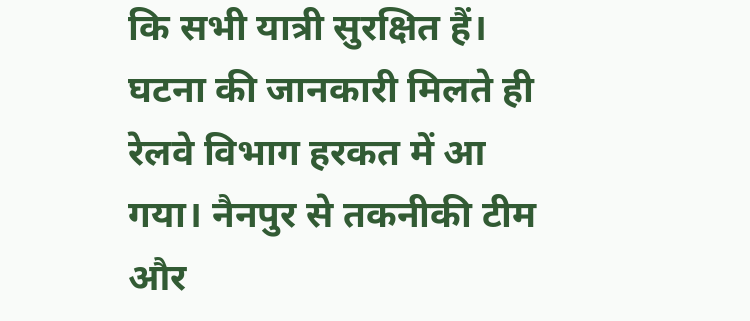कि सभी यात्री सुरक्षित हैं।
घटना की जानकारी मिलते ही रेलवे विभाग हरकत में आ गया। नैनपुर से तकनीकी टीम और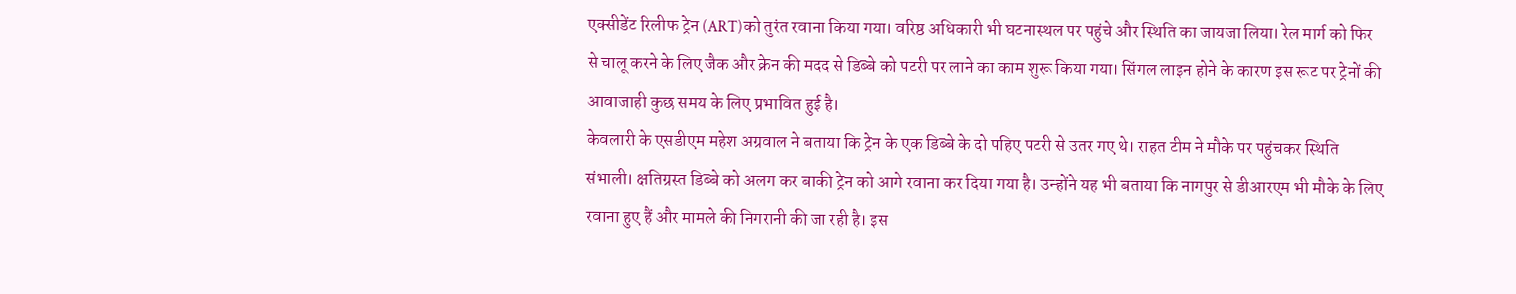एक्सीडेंट रिलीफ ट्रेन (ART)को तुरंत रवाना किया गया। वरिष्ठ अधिकारी भी घटनास्थल पर पहुंचे और स्थिति का जायजा लिया। रेल मार्ग को फिर से चालू करने के लिए जैक और क्रेन की मदद से डिब्बे को पटरी पर लाने का काम शुरू किया गया। सिंगल लाइन होने के कारण इस रूट पर ट्रेनों की आवाजाही कुछ समय के लिए प्रभावित हुई है।
केवलारी के एसडीएम महेश अग्रवाल ने बताया कि ट्रेन के एक डिब्बे के दो पहिए पटरी से उतर गए थे। राहत टीम ने मौके पर पहुंचकर स्थिति संभाली। क्षतिग्रस्त डिब्बे को अलग कर बाकी ट्रेन को आगे रवाना कर दिया गया है। उन्होंने यह भी बताया कि नागपुर से डीआरएम भी मौके के लिए रवाना हुए हैं और मामले की निगरानी की जा रही है। इस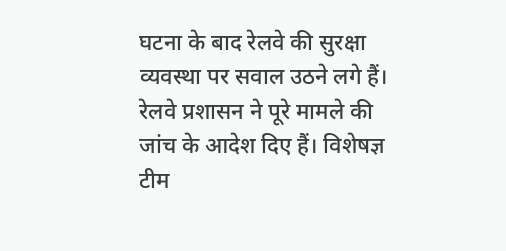घटना के बाद रेलवे की सुरक्षा व्यवस्था पर सवाल उठने लगे हैं। रेलवे प्रशासन ने पूरे मामले की जांच के आदेश दिए हैं। विशेषज्ञ टीम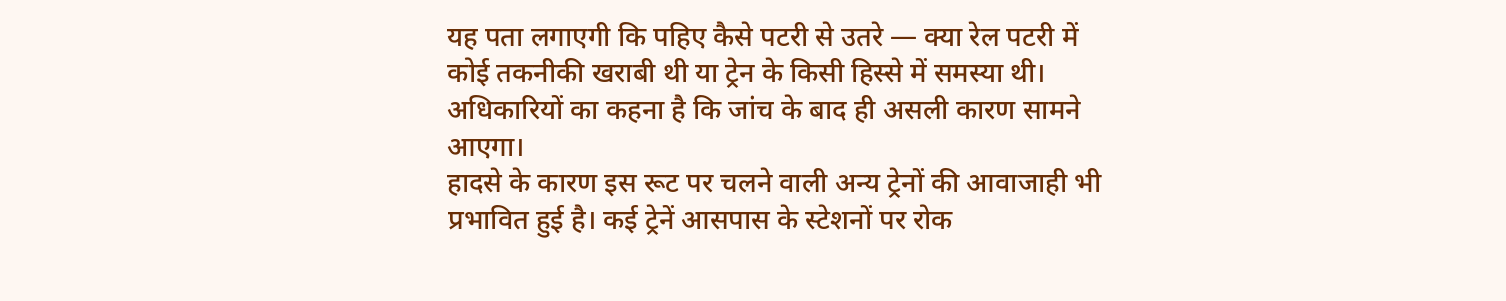यह पता लगाएगी कि पहिए कैसे पटरी से उतरे — क्या रेल पटरी में कोई तकनीकी खराबी थी या ट्रेन के किसी हिस्से में समस्या थी। अधिकारियों का कहना है कि जांच के बाद ही असली कारण सामने आएगा।
हादसे के कारण इस रूट पर चलने वाली अन्य ट्रेनों की आवाजाही भी प्रभावित हुई है। कई ट्रेनें आसपास के स्टेशनों पर रोक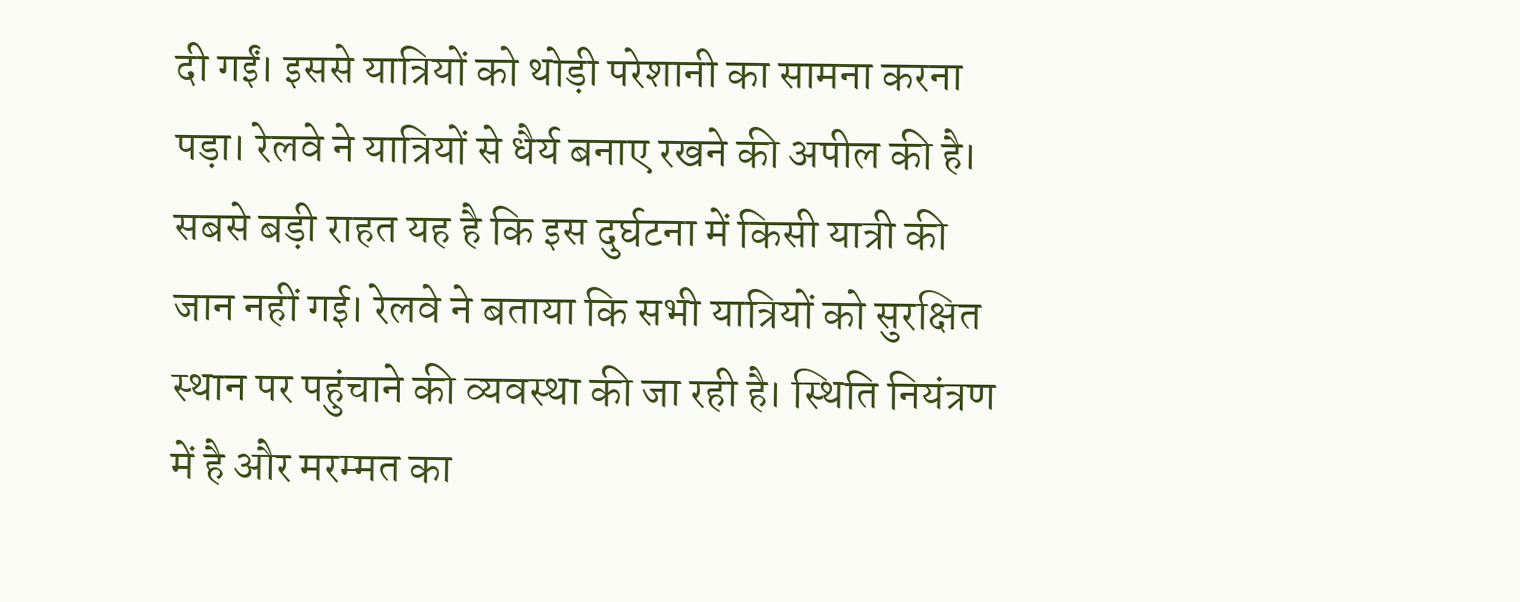दी गईं। इससे यात्रियों को थोड़ी परेशानी का सामना करना पड़ा। रेलवे ने यात्रियों से धैर्य बनाए रखने की अपील की है।
सबसे बड़ी राहत यह है कि इस दुर्घटना में किसी यात्री की जान नहीं गई। रेलवे ने बताया कि सभी यात्रियों को सुरक्षित स्थान पर पहुंचाने की व्यवस्था की जा रही है। स्थिति नियंत्रण में है और मरम्मत का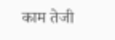काम तेजी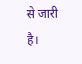से जारी है।